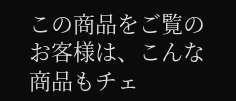この商品をご覧のお客様は、こんな商品もチェ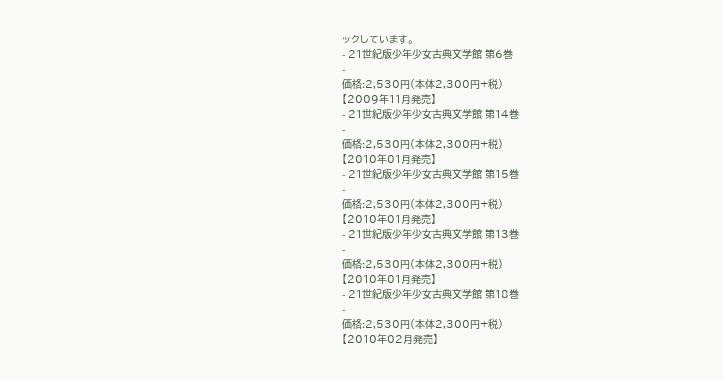ックしています。
- 21世紀版少年少女古典文学館 第6巻
-
価格:2,530円(本体2,300円+税)
【2009年11月発売】
- 21世紀版少年少女古典文学館 第14巻
-
価格:2,530円(本体2,300円+税)
【2010年01月発売】
- 21世紀版少年少女古典文学館 第15巻
-
価格:2,530円(本体2,300円+税)
【2010年01月発売】
- 21世紀版少年少女古典文学館 第13巻
-
価格:2,530円(本体2,300円+税)
【2010年01月発売】
- 21世紀版少年少女古典文学館 第18巻
-
価格:2,530円(本体2,300円+税)
【2010年02月発売】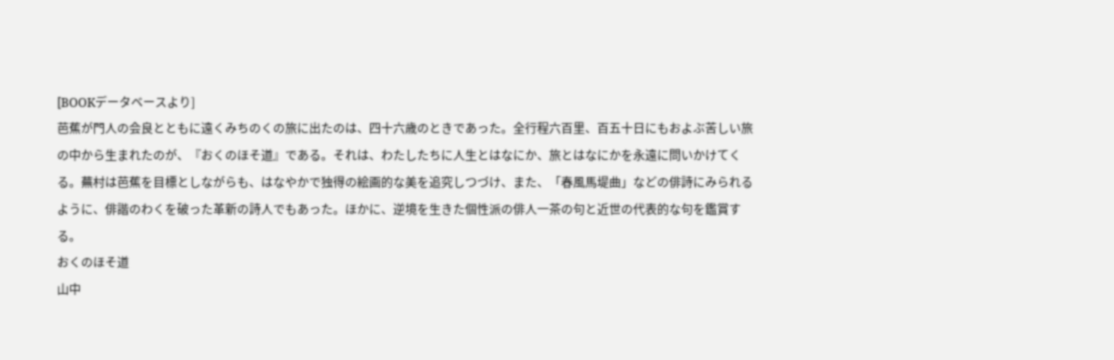[BOOKデータベースより]
芭蕉が門人の会良とともに遠くみちのくの旅に出たのは、四十六歳のときであった。全行程六百里、百五十日にもおよぶ苦しい旅の中から生まれたのが、『おくのほそ道』である。それは、わたしたちに人生とはなにか、旅とはなにかを永遠に問いかけてくる。蕪村は芭蕉を目標としながらも、はなやかで独得の絵画的な美を追究しつづけ、また、「春風馬堤曲」などの俳詩にみられるように、俳諧のわくを破った革新の詩人でもあった。ほかに、逆境を生きた個性派の俳人一茶の句と近世の代表的な句を鑑賞する。
おくのほそ道
山中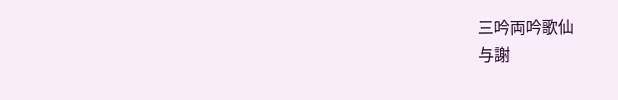三吟両吟歌仙
与謝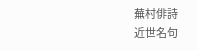蕪村俳詩
近世名句